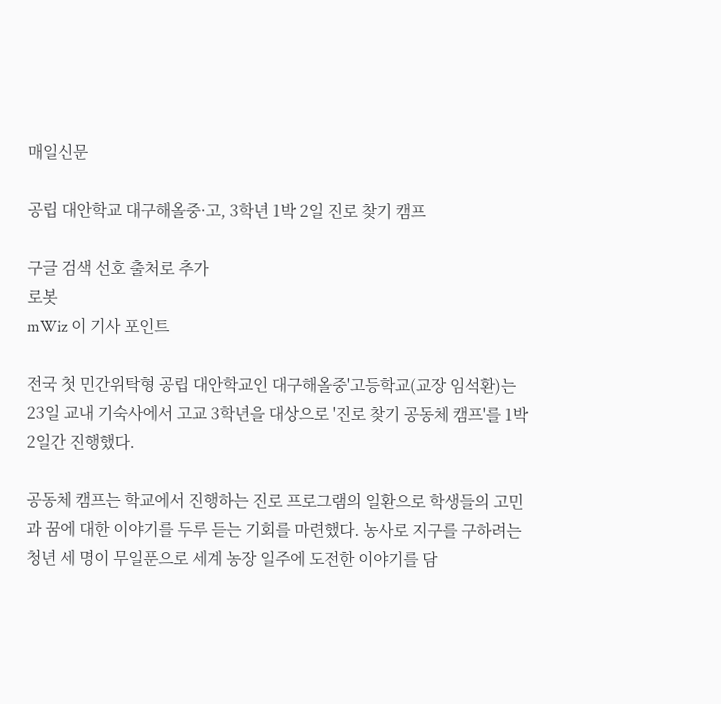매일신문

공립 대안학교 대구해올중·고, 3학년 1박 2일 진로 찾기 캠프

구글 검색 선호 출처로 추가
로봇
mWiz 이 기사 포인트

전국 첫 민간위탁형 공립 대안학교인 대구해올중'고등학교(교장 임석환)는 23일 교내 기숙사에서 고교 3학년을 대상으로 '진로 찾기 공동체 캠프'를 1박 2일간 진행했다.

공동체 캠프는 학교에서 진행하는 진로 프로그램의 일환으로 학생들의 고민과 꿈에 대한 이야기를 두루 듣는 기회를 마련했다. 농사로 지구를 구하려는 청년 세 명이 무일푼으로 세계 농장 일주에 도전한 이야기를 담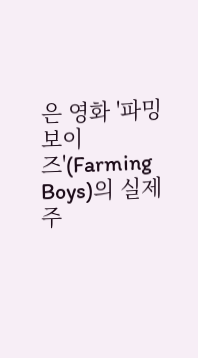은 영화 '파밍 보이즈'(Farming Boys)의 실제 주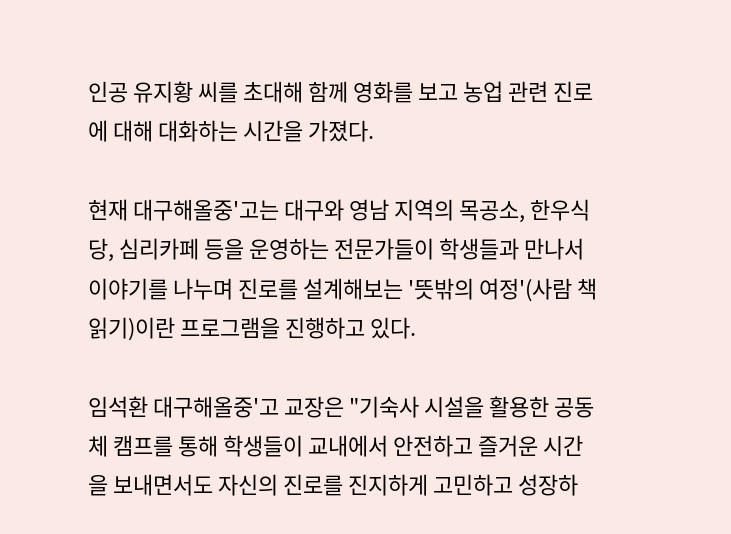인공 유지황 씨를 초대해 함께 영화를 보고 농업 관련 진로에 대해 대화하는 시간을 가졌다.

현재 대구해올중'고는 대구와 영남 지역의 목공소, 한우식당, 심리카페 등을 운영하는 전문가들이 학생들과 만나서 이야기를 나누며 진로를 설계해보는 '뜻밖의 여정'(사람 책 읽기)이란 프로그램을 진행하고 있다.

임석환 대구해올중'고 교장은 "기숙사 시설을 활용한 공동체 캠프를 통해 학생들이 교내에서 안전하고 즐거운 시간을 보내면서도 자신의 진로를 진지하게 고민하고 성장하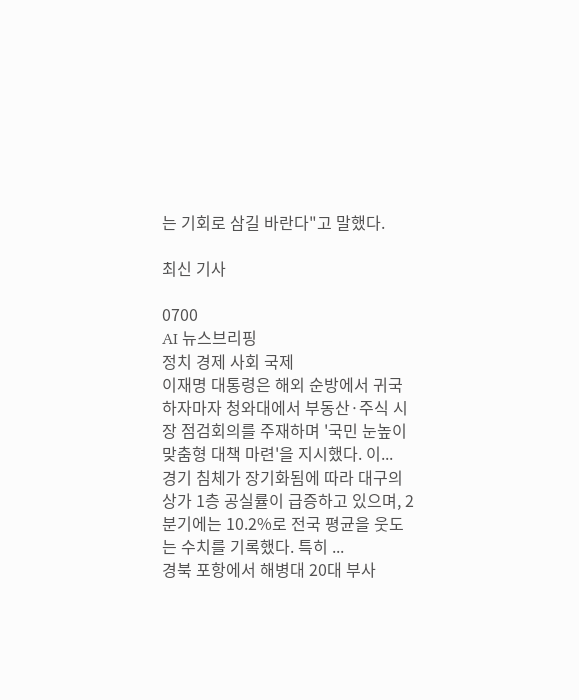는 기회로 삼길 바란다"고 말했다.

최신 기사

0700
AI 뉴스브리핑
정치 경제 사회 국제
이재명 대통령은 해외 순방에서 귀국하자마자 청와대에서 부동산·주식 시장 점검회의를 주재하며 '국민 눈높이 맞춤형 대책 마련'을 지시했다. 이...
경기 침체가 장기화됨에 따라 대구의 상가 1층 공실률이 급증하고 있으며, 2분기에는 10.2%로 전국 평균을 웃도는 수치를 기록했다. 특히 ...
경북 포항에서 해병대 20대 부사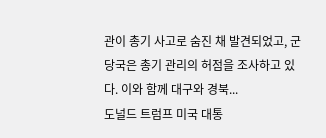관이 총기 사고로 숨진 채 발견되었고, 군 당국은 총기 관리의 허점을 조사하고 있다. 이와 함께 대구와 경북...
도널드 트럼프 미국 대통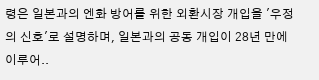령은 일본과의 엔화 방어를 위한 외환시장 개입을 '우정의 신호'로 설명하며, 일본과의 공동 개입이 28년 만에 이루어..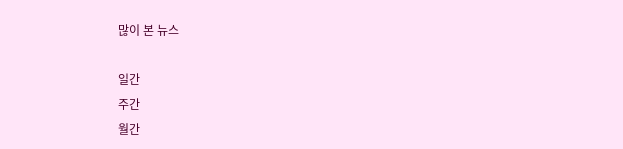많이 본 뉴스

일간
주간
월간